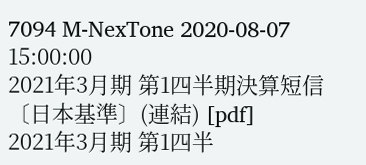7094 M-NexTone 2020-08-07 15:00:00
2021年3月期 第1四半期決算短信〔日本基準〕(連結) [pdf]
2021年3月期 第1四半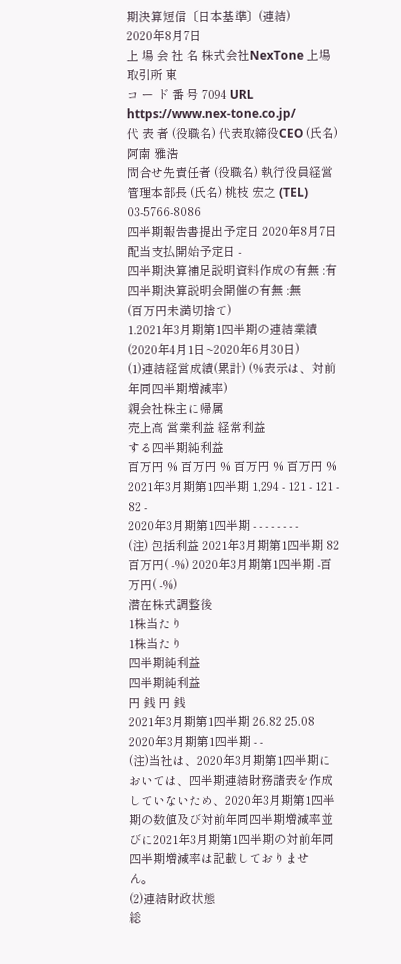期決算短信〔日本基準〕(連結)
2020年8月7日
上 場 会 社 名 株式会社NexTone 上場取引所 東
コ ー ド 番 号 7094 URL https://www.nex-tone.co.jp/
代 表 者 (役職名) 代表取締役CEO (氏名) 阿南 雅浩
問合せ先責任者 (役職名) 執行役員経営管理本部長 (氏名) 桃枝 宏之 (TEL) 03-5766-8086
四半期報告書提出予定日 2020年8月7日 配当支払開始予定日 -
四半期決算補足説明資料作成の有無 :有
四半期決算説明会開催の有無 :無
(百万円未満切捨て)
1.2021年3月期第1四半期の連結業績(2020年4月1日~2020年6月30日)
(1)連結経営成績(累計) (%表示は、対前年同四半期増減率)
親会社株主に帰属
売上高 営業利益 経常利益
する四半期純利益
百万円 % 百万円 % 百万円 % 百万円 %
2021年3月期第1四半期 1,294 - 121 - 121 - 82 -
2020年3月期第1四半期 - - - - - - - -
(注) 包括利益 2021年3月期第1四半期 82百万円( -%) 2020年3月期第1四半期 -百万円( -%)
潜在株式調整後
1株当たり
1株当たり
四半期純利益
四半期純利益
円 銭 円 銭
2021年3月期第1四半期 26.82 25.08
2020年3月期第1四半期 - -
(注)当社は、2020年3月期第1四半期においては、四半期連結財務諸表を作成していないため、2020年3月期第1四半
期の数値及び対前年同四半期増減率並びに2021年3月期第1四半期の対前年同四半期増減率は記載しておりませ
ん。
(2)連結財政状態
総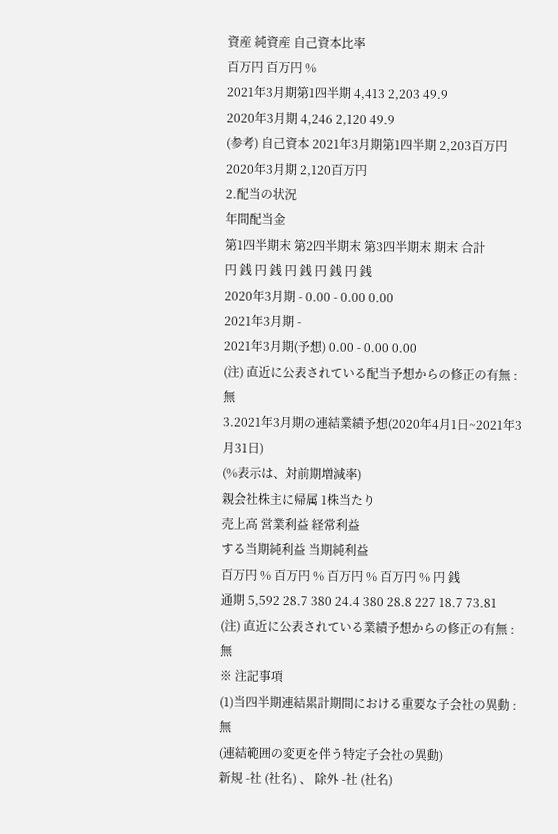資産 純資産 自己資本比率
百万円 百万円 %
2021年3月期第1四半期 4,413 2,203 49.9
2020年3月期 4,246 2,120 49.9
(参考) 自己資本 2021年3月期第1四半期 2,203百万円 2020年3月期 2,120百万円
2.配当の状況
年間配当金
第1四半期末 第2四半期末 第3四半期末 期末 合計
円 銭 円 銭 円 銭 円 銭 円 銭
2020年3月期 - 0.00 - 0.00 0.00
2021年3月期 -
2021年3月期(予想) 0.00 - 0.00 0.00
(注) 直近に公表されている配当予想からの修正の有無 : 無
3.2021年3月期の連結業績予想(2020年4月1日~2021年3月31日)
(%表示は、対前期増減率)
親会社株主に帰属 1株当たり
売上高 営業利益 経常利益
する当期純利益 当期純利益
百万円 % 百万円 % 百万円 % 百万円 % 円 銭
通期 5,592 28.7 380 24.4 380 28.8 227 18.7 73.81
(注) 直近に公表されている業績予想からの修正の有無 : 無
※ 注記事項
(1)当四半期連結累計期間における重要な子会社の異動 :無
(連結範囲の変更を伴う特定子会社の異動)
新規 -社 (社名) 、 除外 -社 (社名)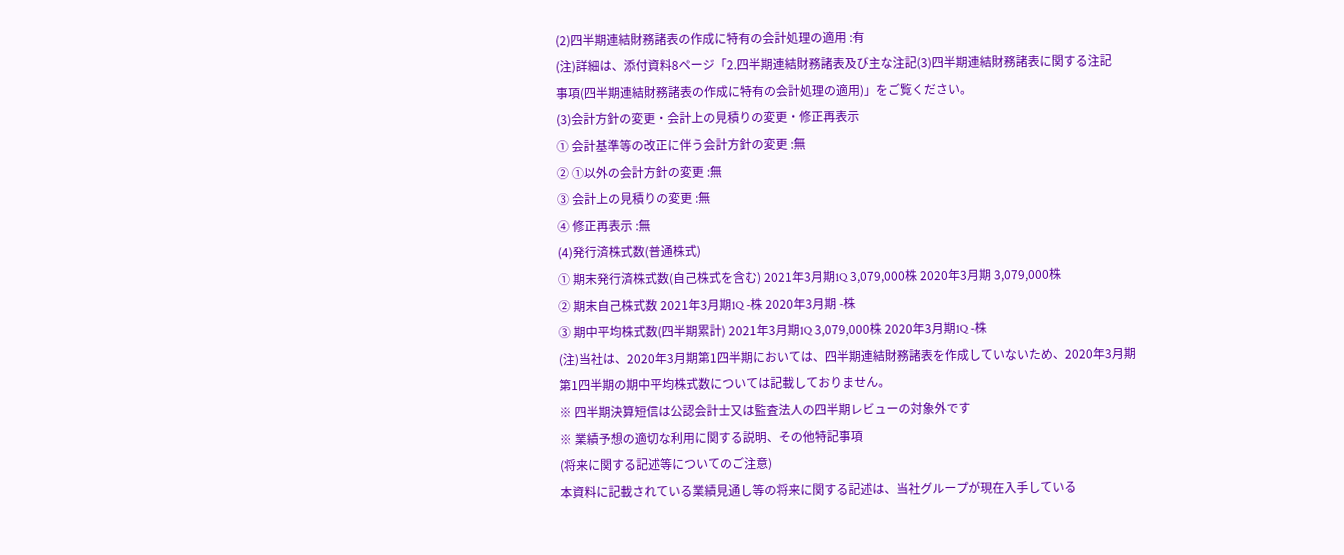(2)四半期連結財務諸表の作成に特有の会計処理の適用 :有
(注)詳細は、添付資料8ページ「2.四半期連結財務諸表及び主な注記(3)四半期連結財務諸表に関する注記
事項(四半期連結財務諸表の作成に特有の会計処理の適用)」をご覧ください。
(3)会計方針の変更・会計上の見積りの変更・修正再表示
① 会計基準等の改正に伴う会計方針の変更 :無
② ①以外の会計方針の変更 :無
③ 会計上の見積りの変更 :無
④ 修正再表示 :無
(4)発行済株式数(普通株式)
① 期末発行済株式数(自己株式を含む) 2021年3月期1Q 3,079,000株 2020年3月期 3,079,000株
② 期末自己株式数 2021年3月期1Q -株 2020年3月期 -株
③ 期中平均株式数(四半期累計) 2021年3月期1Q 3,079,000株 2020年3月期1Q -株
(注)当社は、2020年3月期第1四半期においては、四半期連結財務諸表を作成していないため、2020年3月期
第1四半期の期中平均株式数については記載しておりません。
※ 四半期決算短信は公認会計士又は監査法人の四半期レビューの対象外です
※ 業績予想の適切な利用に関する説明、その他特記事項
(将来に関する記述等についてのご注意)
本資料に記載されている業績見通し等の将来に関する記述は、当社グループが現在入手している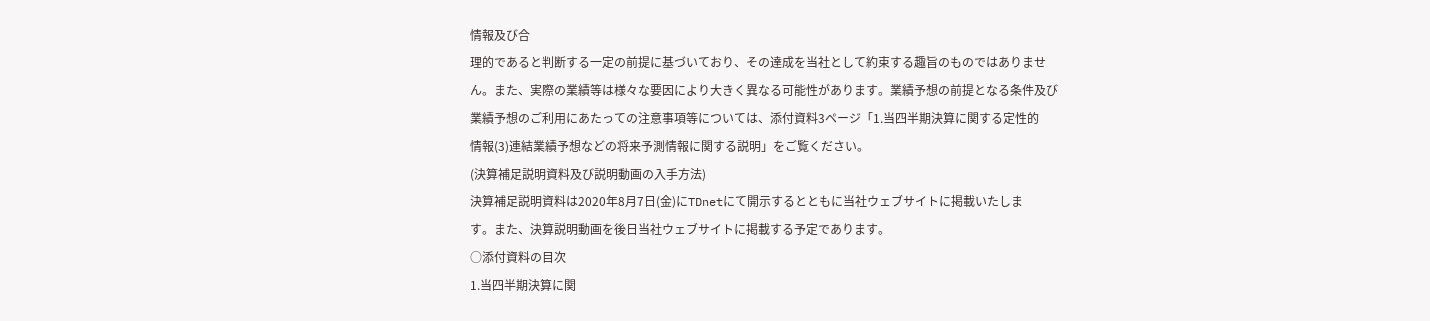情報及び合
理的であると判断する一定の前提に基づいており、その達成を当社として約束する趣旨のものではありませ
ん。また、実際の業績等は様々な要因により大きく異なる可能性があります。業績予想の前提となる条件及び
業績予想のご利用にあたっての注意事項等については、添付資料3ページ「1.当四半期決算に関する定性的
情報(3)連結業績予想などの将来予測情報に関する説明」をご覧ください。
(決算補足説明資料及び説明動画の入手方法)
決算補足説明資料は2020年8月7日(金)にTDnetにて開示するとともに当社ウェブサイトに掲載いたしま
す。また、決算説明動画を後日当社ウェブサイトに掲載する予定であります。
○添付資料の目次
1.当四半期決算に関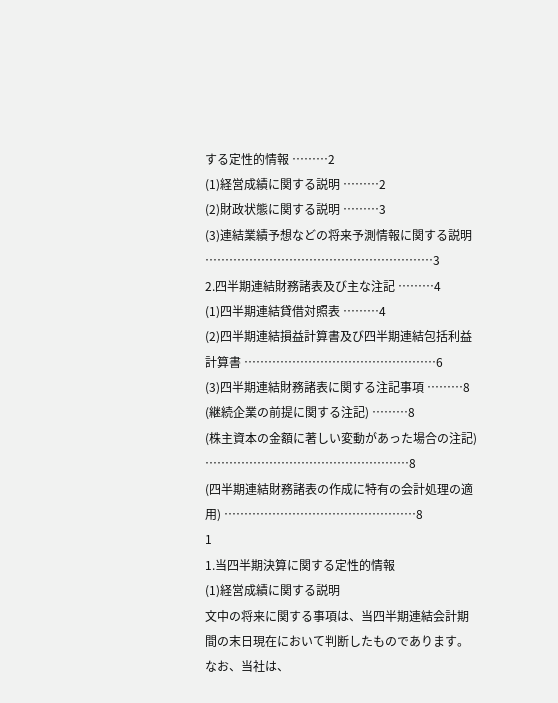する定性的情報 ………2
(1)経営成績に関する説明 ………2
(2)財政状態に関する説明 ………3
(3)連結業績予想などの将来予測情報に関する説明 …………………………………………………3
2.四半期連結財務諸表及び主な注記 ………4
(1)四半期連結貸借対照表 ………4
(2)四半期連結損益計算書及び四半期連結包括利益計算書 …………………………………………6
(3)四半期連結財務諸表に関する注記事項 ………8
(継続企業の前提に関する注記) ………8
(株主資本の金額に著しい変動があった場合の注記) ……………………………………………8
(四半期連結財務諸表の作成に特有の会計処理の適用) …………………………………………8
1
1.当四半期決算に関する定性的情報
(1)経営成績に関する説明
文中の将来に関する事項は、当四半期連結会計期間の末日現在において判断したものであります。なお、当社は、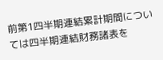前第1四半期連結累計期間については四半期連結財務諸表を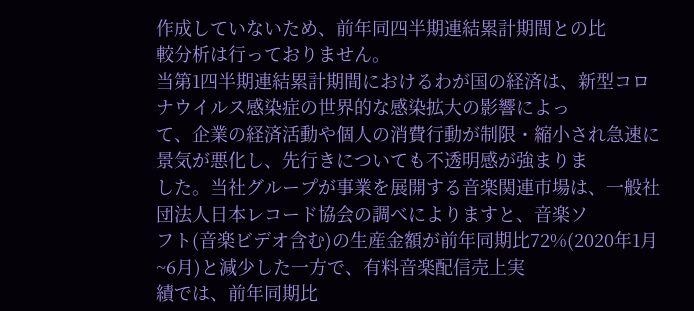作成していないため、前年同四半期連結累計期間との比
較分析は行っておりません。
当第1四半期連結累計期間におけるわが国の経済は、新型コロナウイルス感染症の世界的な感染拡大の影響によっ
て、企業の経済活動や個人の消費行動が制限・縮小され急速に景気が悪化し、先行きについても不透明感が強まりま
した。当社グループが事業を展開する音楽関連市場は、一般社団法人日本レコード協会の調べによりますと、音楽ソ
フト(音楽ビデオ含む)の生産金額が前年同期比72%(2020年1月~6月)と減少した一方で、有料音楽配信売上実
績では、前年同期比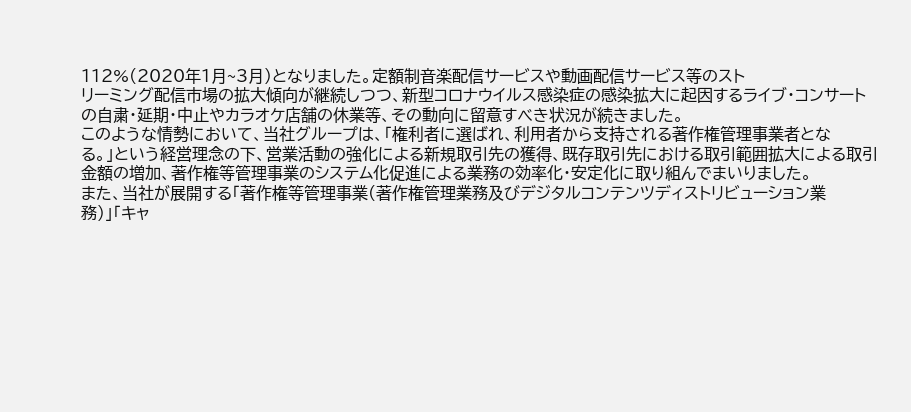112%(2020年1月~3月)となりました。定額制音楽配信サービスや動画配信サービス等のスト
リーミング配信市場の拡大傾向が継続しつつ、新型コロナウイルス感染症の感染拡大に起因するライブ・コンサート
の自粛・延期・中止やカラオケ店舗の休業等、その動向に留意すべき状況が続きました。
このような情勢において、当社グループは、「権利者に選ばれ、利用者から支持される著作権管理事業者とな
る。」という経営理念の下、営業活動の強化による新規取引先の獲得、既存取引先における取引範囲拡大による取引
金額の増加、著作権等管理事業のシステム化促進による業務の効率化・安定化に取り組んでまいりました。
また、当社が展開する「著作権等管理事業(著作権管理業務及びデジタルコンテンツディストリビューション業
務)」「キャ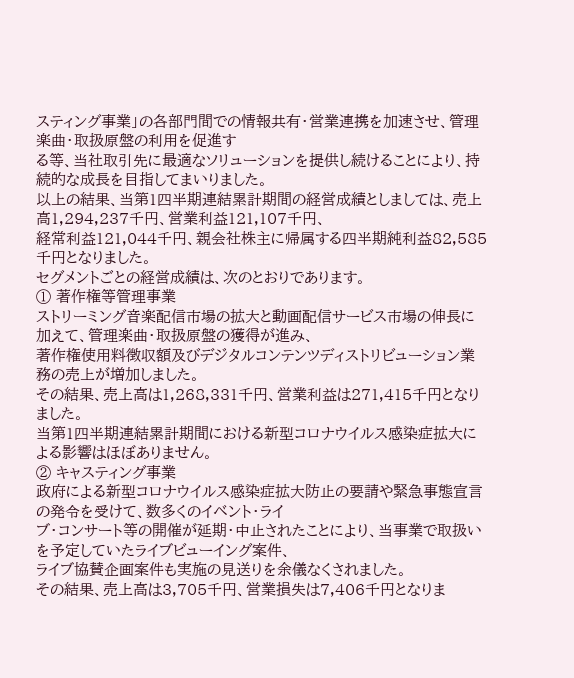スティング事業」の各部門間での情報共有・営業連携を加速させ、管理楽曲・取扱原盤の利用を促進す
る等、当社取引先に最適なソリューションを提供し続けることにより、持続的な成長を目指してまいりました。
以上の結果、当第1四半期連結累計期間の経営成績としましては、売上高1,294,237千円、営業利益121,107千円、
経常利益121,044千円、親会社株主に帰属する四半期純利益82,585千円となりました。
セグメントごとの経営成績は、次のとおりであります。
① 著作権等管理事業
ストリーミング音楽配信市場の拡大と動画配信サービス市場の伸長に加えて、管理楽曲・取扱原盤の獲得が進み、
著作権使用料徴収額及びデジタルコンテンツディストリビューション業務の売上が増加しました。
その結果、売上高は1,268,331千円、営業利益は271,415千円となりました。
当第1四半期連結累計期間における新型コロナウイルス感染症拡大による影響はほぼありません。
② キャスティング事業
政府による新型コロナウイルス感染症拡大防止の要請や緊急事態宣言の発令を受けて、数多くのイベント・ライ
ブ・コンサート等の開催が延期・中止されたことにより、当事業で取扱いを予定していたライブビューイング案件、
ライブ協賛企画案件も実施の見送りを余儀なくされました。
その結果、売上高は3,705千円、営業損失は7,406千円となりま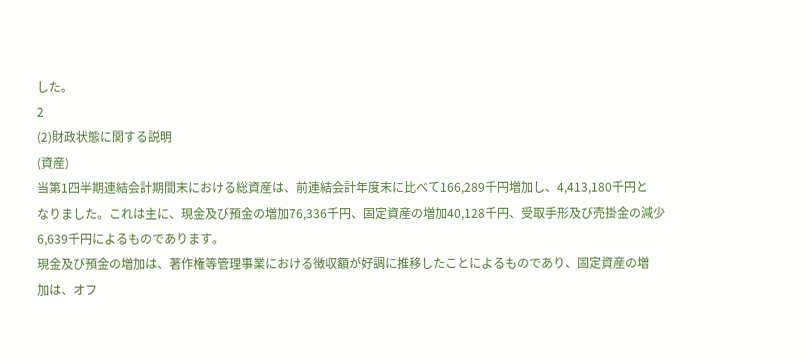した。
2
(2)財政状態に関する説明
(資産)
当第1四半期連結会計期間末における総資産は、前連結会計年度末に比べて166,289千円増加し、4,413,180千円と
なりました。これは主に、現金及び預金の増加76,336千円、固定資産の増加40,128千円、受取手形及び売掛金の減少
6,639千円によるものであります。
現金及び預金の増加は、著作権等管理事業における徴収額が好調に推移したことによるものであり、固定資産の増
加は、オフ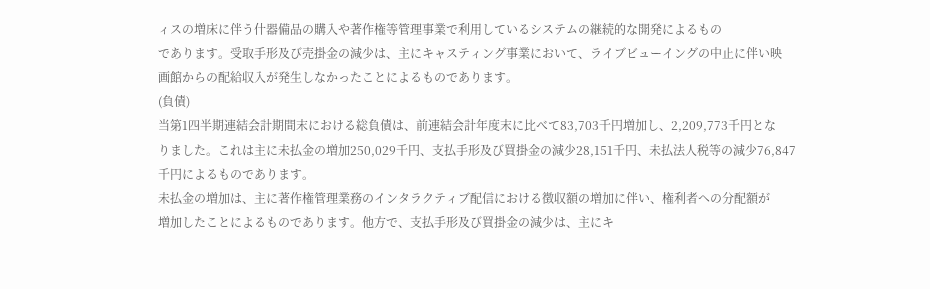ィスの増床に伴う什器備品の購入や著作権等管理事業で利用しているシステムの継続的な開発によるもの
であります。受取手形及び売掛金の減少は、主にキャスティング事業において、ライブビューイングの中止に伴い映
画館からの配給収入が発生しなかったことによるものであります。
(負債)
当第1四半期連結会計期間末における総負債は、前連結会計年度末に比べて83,703千円増加し、2,209,773千円とな
りました。これは主に未払金の増加250,029千円、支払手形及び買掛金の減少28,151千円、未払法人税等の減少76,847
千円によるものであります。
未払金の増加は、主に著作権管理業務のインタラクティブ配信における徴収額の増加に伴い、権利者への分配額が
増加したことによるものであります。他方で、支払手形及び買掛金の減少は、主にキ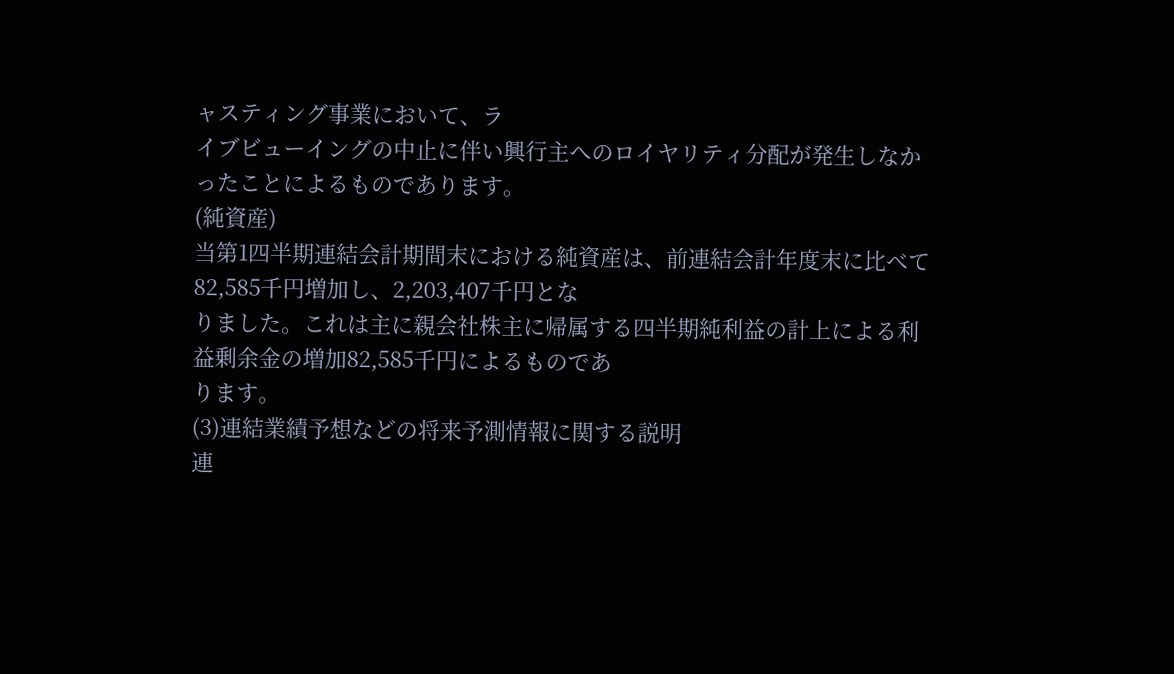ャスティング事業において、ラ
イブビューイングの中止に伴い興行主へのロイヤリティ分配が発生しなかったことによるものであります。
(純資産)
当第1四半期連結会計期間末における純資産は、前連結会計年度末に比べて82,585千円増加し、2,203,407千円とな
りました。これは主に親会社株主に帰属する四半期純利益の計上による利益剰余金の増加82,585千円によるものであ
ります。
(3)連結業績予想などの将来予測情報に関する説明
連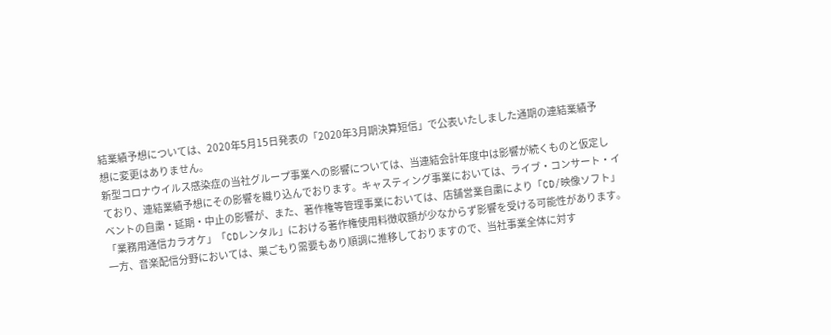結業績予想については、2020年5月15日発表の「2020年3月期決算短信」で公表いたしました通期の連結業績予
想に変更はありません。
新型コロナウイルス感染症の当社グループ事業への影響については、当連結会計年度中は影響が続くものと仮定し
ており、連結業績予想にその影響を織り込んでおります。キャスティング事業においては、ライブ・コンサート・イ
ベントの自粛・延期・中止の影響が、また、著作権等管理事業においては、店舗営業自粛により「CD/映像ソフト」
「業務用通信カラオケ」「CDレンタル」における著作権使用料徴収額が少なからず影響を受ける可能性があります。
一方、音楽配信分野においては、巣ごもり需要もあり順調に推移しておりますので、当社事業全体に対す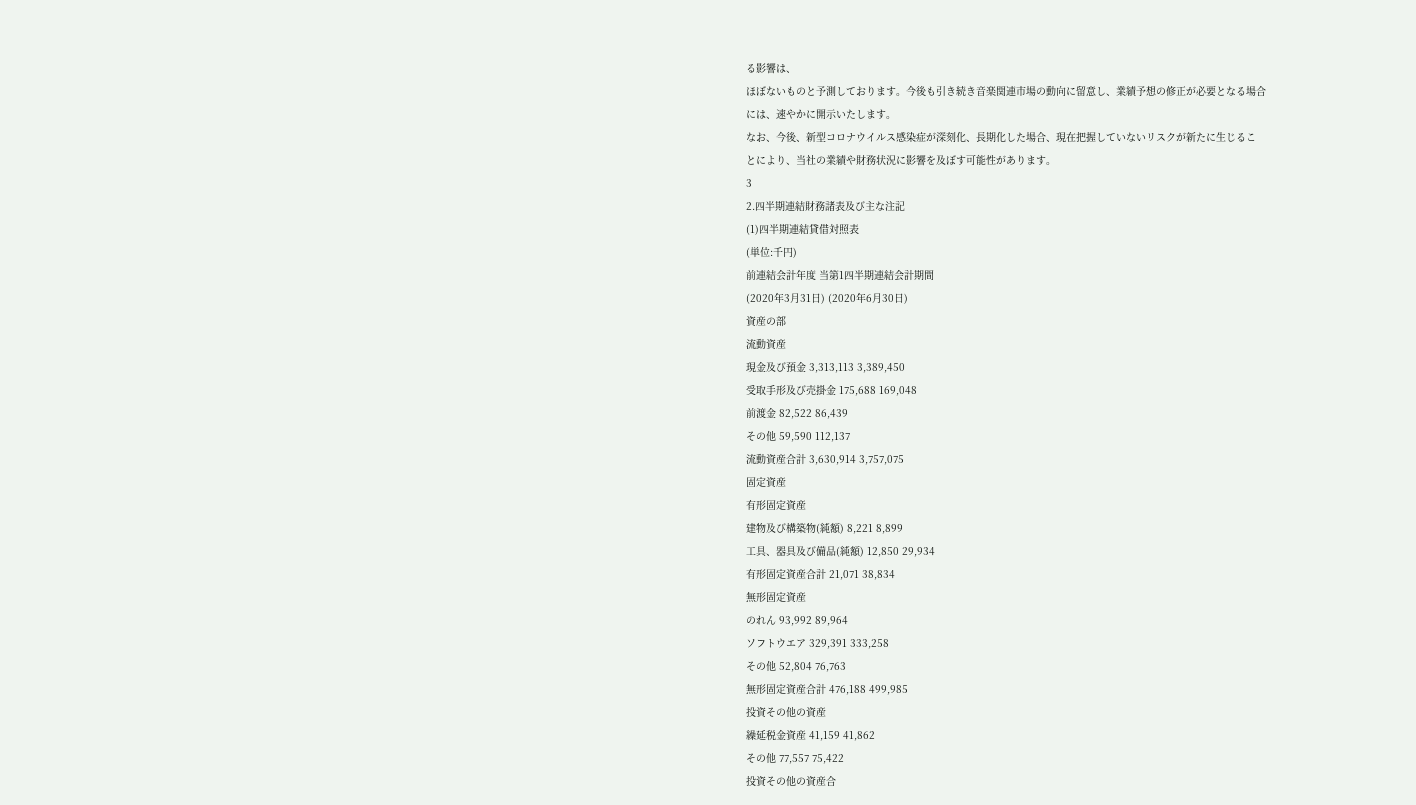る影響は、
ほぼないものと予測しております。今後も引き続き音楽関連市場の動向に留意し、業績予想の修正が必要となる場合
には、速やかに開示いたします。
なお、今後、新型コロナウイルス感染症が深刻化、長期化した場合、現在把握していないリスクが新たに生じるこ
とにより、当社の業績や財務状況に影響を及ぼす可能性があります。
3
2.四半期連結財務諸表及び主な注記
(1)四半期連結貸借対照表
(単位:千円)
前連結会計年度 当第1四半期連結会計期間
(2020年3月31日) (2020年6月30日)
資産の部
流動資産
現金及び預金 3,313,113 3,389,450
受取手形及び売掛金 175,688 169,048
前渡金 82,522 86,439
その他 59,590 112,137
流動資産合計 3,630,914 3,757,075
固定資産
有形固定資産
建物及び構築物(純額) 8,221 8,899
工具、器具及び備品(純額) 12,850 29,934
有形固定資産合計 21,071 38,834
無形固定資産
のれん 93,992 89,964
ソフトウエア 329,391 333,258
その他 52,804 76,763
無形固定資産合計 476,188 499,985
投資その他の資産
繰延税金資産 41,159 41,862
その他 77,557 75,422
投資その他の資産合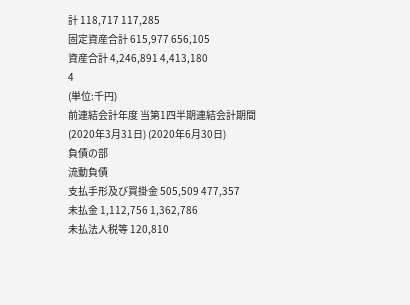計 118,717 117,285
固定資産合計 615,977 656,105
資産合計 4,246,891 4,413,180
4
(単位:千円)
前連結会計年度 当第1四半期連結会計期間
(2020年3月31日) (2020年6月30日)
負債の部
流動負債
支払手形及び買掛金 505,509 477,357
未払金 1,112,756 1,362,786
未払法人税等 120,810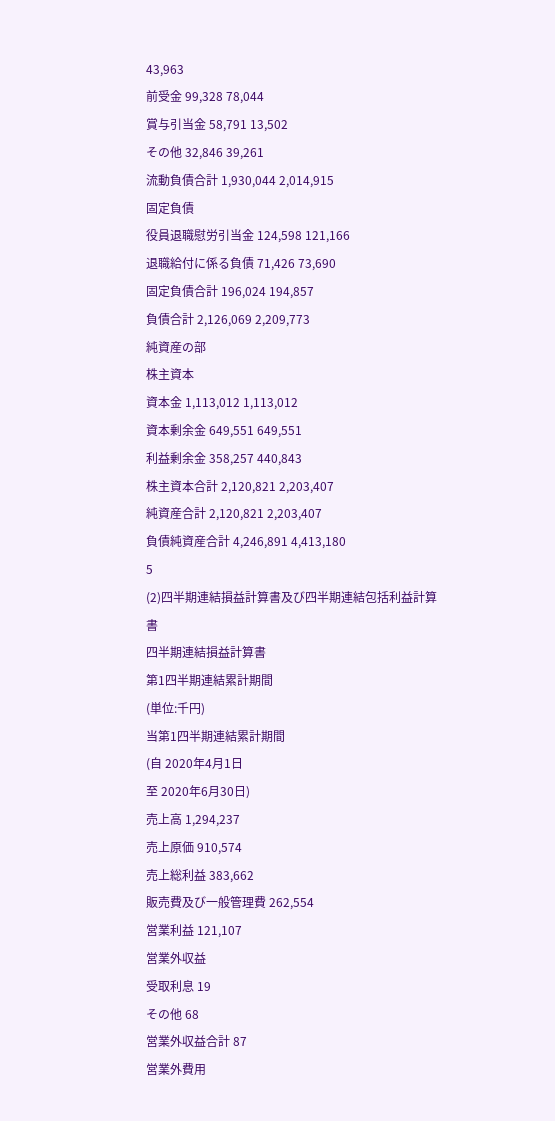43,963
前受金 99,328 78,044
賞与引当金 58,791 13,502
その他 32,846 39,261
流動負債合計 1,930,044 2,014,915
固定負債
役員退職慰労引当金 124,598 121,166
退職給付に係る負債 71,426 73,690
固定負債合計 196,024 194,857
負債合計 2,126,069 2,209,773
純資産の部
株主資本
資本金 1,113,012 1,113,012
資本剰余金 649,551 649,551
利益剰余金 358,257 440,843
株主資本合計 2,120,821 2,203,407
純資産合計 2,120,821 2,203,407
負債純資産合計 4,246,891 4,413,180
5
(2)四半期連結損益計算書及び四半期連結包括利益計算書
四半期連結損益計算書
第1四半期連結累計期間
(単位:千円)
当第1四半期連結累計期間
(自 2020年4月1日
至 2020年6月30日)
売上高 1,294,237
売上原価 910,574
売上総利益 383,662
販売費及び一般管理費 262,554
営業利益 121,107
営業外収益
受取利息 19
その他 68
営業外収益合計 87
営業外費用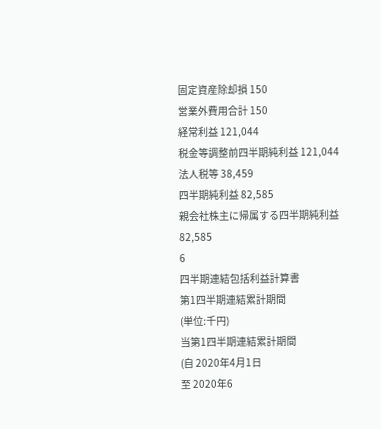固定資産除却損 150
営業外費用合計 150
経常利益 121,044
税金等調整前四半期純利益 121,044
法人税等 38,459
四半期純利益 82,585
親会社株主に帰属する四半期純利益 82,585
6
四半期連結包括利益計算書
第1四半期連結累計期間
(単位:千円)
当第1四半期連結累計期間
(自 2020年4月1日
至 2020年6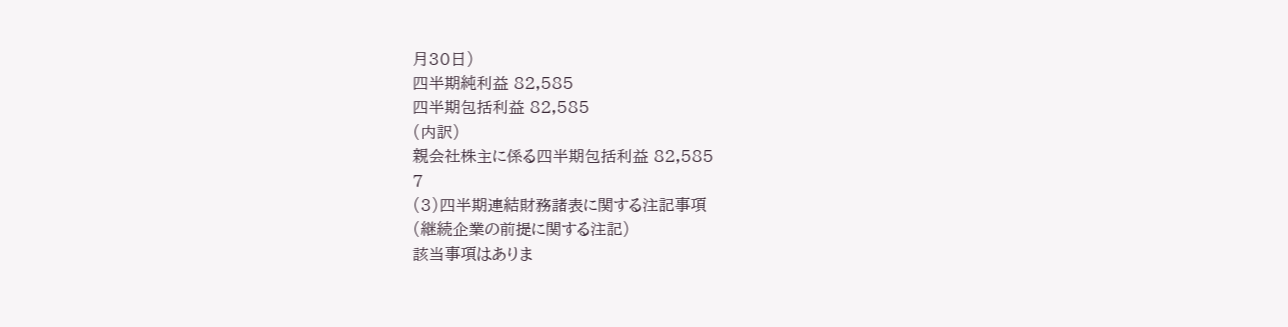月30日)
四半期純利益 82,585
四半期包括利益 82,585
(内訳)
親会社株主に係る四半期包括利益 82,585
7
(3)四半期連結財務諸表に関する注記事項
(継続企業の前提に関する注記)
該当事項はありま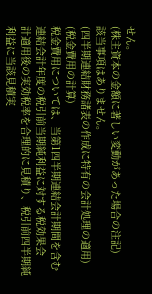せん。
(株主資本の金額に著しい変動があった場合の注記)
該当事項はありません。
(四半期連結財務諸表の作成に特有の会計処理の適用)
(税金費用の計算)
税金費用については、当第1四半期連結会計期間を含む連結会計年度の税引前当期純利益に対する税効果会
計適用後の実効税率を合理的に見積り、税引前四半期純利益に当該見積実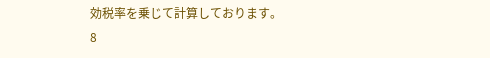効税率を乗じて計算しております。
8